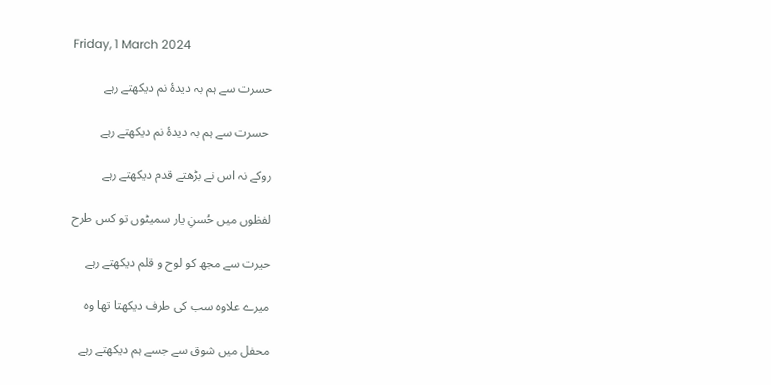Friday, 1 March 2024

حسرت سے ہم بہ دیدۂ نم دیکھتے رہے

 حسرت سے ہم بہ دیدۂ نم دیکھتے رہے

روکے نہ اس نے بڑھتے قدم دیکھتے رہے

لفظوں میں حُسنِ یار سمیٹوں تو کس طرح

حیرت سے مجھ کو لوح و قلم دیکھتے رہے

میرے علاوہ سب کی طرف دیکھتا تھا وہ

محفل میں شوق سے جسے ہم دیکھتے رہے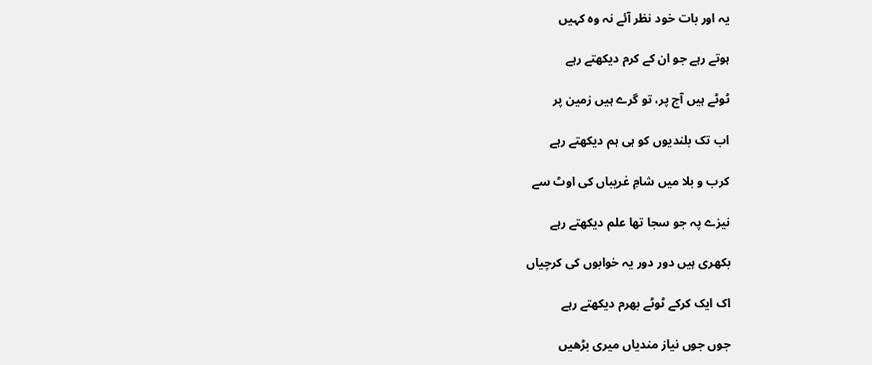یہ اور بات خود نظر آئے نہ وہ کہیں

ہوتے رہے جو ان کے کرم دیکھتے رہے

ٹوٹے ہیں آج پر، تو گرے ہیں زمین پر

اب تک بلندیوں کو ہی ہم دیکھتے رہے

کرب و بلا میں شامِ غریباں کی اوٹ سے

نیزے پہ جو سجا تھا علم دیکھتے رہے

بکھری ہیں دور دور یہ خوابوں کی کرچیاں

اک ایک کرکے ٹوٹے بھرم دیکھتے رہے

جوں جوں نیاز مندیاں میری بڑھیں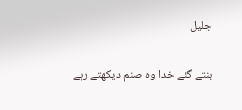جلیل

بنتے گئے خدا وہ صنم دیکھتے رہے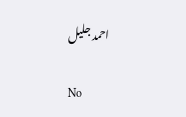احمد جلیل

No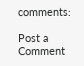comments:

Post a Comment